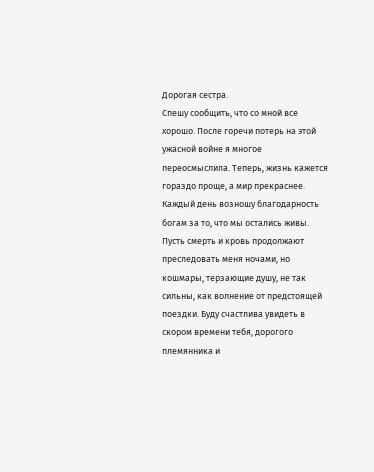Дорогая сестра.
Спешу сообщить, что со мной все хорошо. После горечи потерь на этой ужасной войне я многое переосмыслила. Теперь, жизнь кажется гораздо проще, а мир прекраснее. Каждый день возношу благодарность богам за то, что мы остались живы.
Пусть смерть и кровь продолжают преследовать меня ночами, но кошмары, терзающие душу, не так сильны, как волнение от предстоящей поездки. Буду счастлива увидеть в скором времени тебя, дорогого племянника и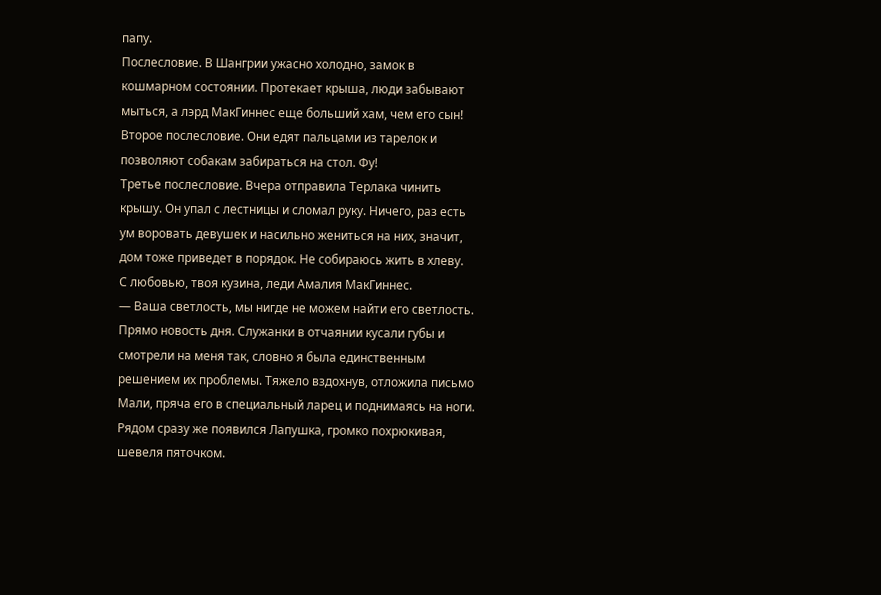папу.
Послесловие. В Шангрии ужасно холодно, замок в кошмарном состоянии. Протекает крыша, люди забывают мыться, а лэрд МакГиннес еще больший хам, чем его сын!
Второе послесловие. Они едят пальцами из тарелок и позволяют собакам забираться на стол. Фу!
Третье послесловие. Вчера отправила Терлака чинить крышу. Он упал с лестницы и сломал руку. Ничего, раз есть ум воровать девушек и насильно жениться на них, значит, дом тоже приведет в порядок. Не собираюсь жить в хлеву.
С любовью, твоя кузина, леди Амалия МакГиннес.
— Ваша светлость, мы нигде не можем найти его светлость.
Прямо новость дня. Служанки в отчаянии кусали губы и смотрели на меня так, словно я была единственным решением их проблемы. Тяжело вздохнув, отложила письмо Мали, пряча его в специальный ларец и поднимаясь на ноги. Рядом сразу же появился Лапушка, громко похрюкивая, шевеля пяточком.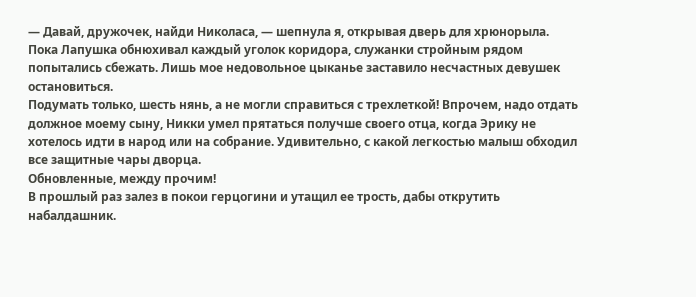— Давай, дружочек, найди Николаса, — шепнула я, открывая дверь для хрюнорыла.
Пока Лапушка обнюхивал каждый уголок коридора, служанки стройным рядом попытались сбежать. Лишь мое недовольное цыканье заставило несчастных девушек остановиться.
Подумать только, шесть нянь, а не могли справиться с трехлеткой! Впрочем, надо отдать должное моему сыну, Никки умел прятаться получше своего отца, когда Эрику не хотелось идти в народ или на собрание. Удивительно, с какой легкостью малыш обходил все защитные чары дворца.
Обновленные, между прочим!
В прошлый раз залез в покои герцогини и утащил ее трость, дабы открутить набалдашник.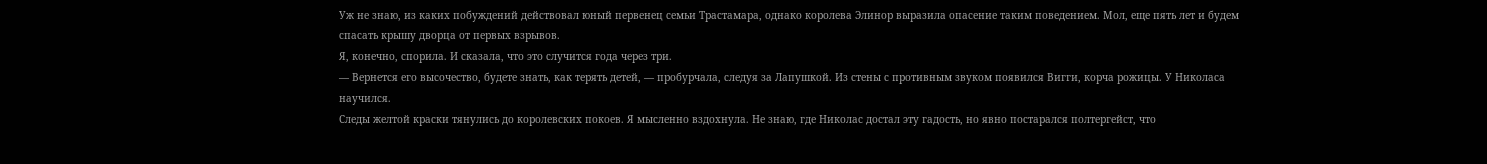Уж не знаю, из каких побуждений действовал юный первенец семьи Трастамара, однако королева Элинор выразила опасение таким поведением. Мол, еще пять лет и будем спасать крышу дворца от первых взрывов.
Я, конечно, спорила. И сказала, что это случится года через три.
— Вернется его высочество, будете знать, как терять детей, — пробурчала, следуя за Лапушкой. Из стены с противным звуком появился Вигги, корча рожицы. У Николаса научился.
Следы желтой краски тянулись до королевских покоев. Я мысленно вздохнула. Не знаю, где Николас достал эту гадость, но явно постарался полтергейст, что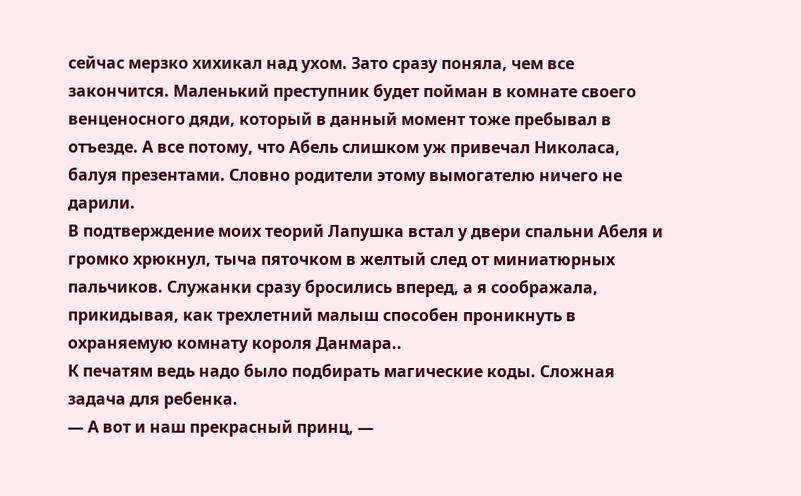сейчас мерзко хихикал над ухом. Зато сразу поняла, чем все закончится. Маленький преступник будет пойман в комнате своего венценосного дяди, который в данный момент тоже пребывал в отъезде. А все потому, что Абель слишком уж привечал Николаса, балуя презентами. Словно родители этому вымогателю ничего не дарили.
В подтверждение моих теорий Лапушка встал у двери спальни Абеля и громко хрюкнул, тыча пяточком в желтый след от миниатюрных пальчиков. Служанки сразу бросились вперед, а я соображала, прикидывая, как трехлетний малыш способен проникнуть в охраняемую комнату короля Данмара..
К печатям ведь надо было подбирать магические коды. Сложная задача для ребенка.
— А вот и наш прекрасный принц, —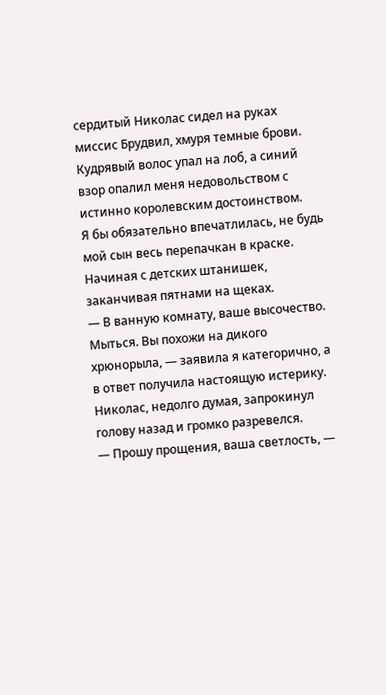сердитый Николас сидел на руках миссис Брудвил, хмуря темные брови. Кудрявый волос упал на лоб, а синий взор опалил меня недовольством с истинно королевским достоинством.
Я бы обязательно впечатлилась, не будь мой сын весь перепачкан в краске. Начиная с детских штанишек, заканчивая пятнами на щеках.
— В ванную комнату, ваше высочество. Мыться. Вы похожи на дикого хрюнорыла, — заявила я категорично, а в ответ получила настоящую истерику. Николас, недолго думая, запрокинул голову назад и громко разревелся.
— Прошу прощения, ваша светлость, —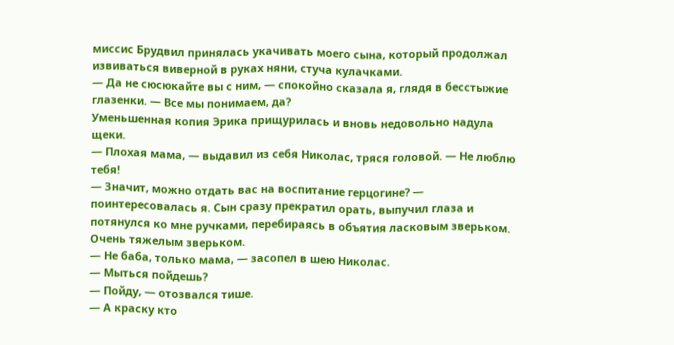миссис Брудвил принялась укачивать моего сына, который продолжал извиваться виверной в руках няни, стуча кулачками.
— Да не сюсюкайте вы с ним, — спокойно сказала я, глядя в бесстыжие глазенки. — Все мы понимаем, да?
Уменьшенная копия Эрика прищурилась и вновь недовольно надула щеки.
— Плохая мама, — выдавил из себя Николас, тряся головой. — Не люблю тебя!
— Значит, можно отдать вас на воспитание герцогине? — поинтересовалась я. Сын сразу прекратил орать, выпучил глаза и потянулся ко мне ручками, перебираясь в объятия ласковым зверьком.
Очень тяжелым зверьком.
— Не баба, только мама, — засопел в шею Николас.
— Мыться пойдешь?
— Пойду, — отозвался тише.
— А краску кто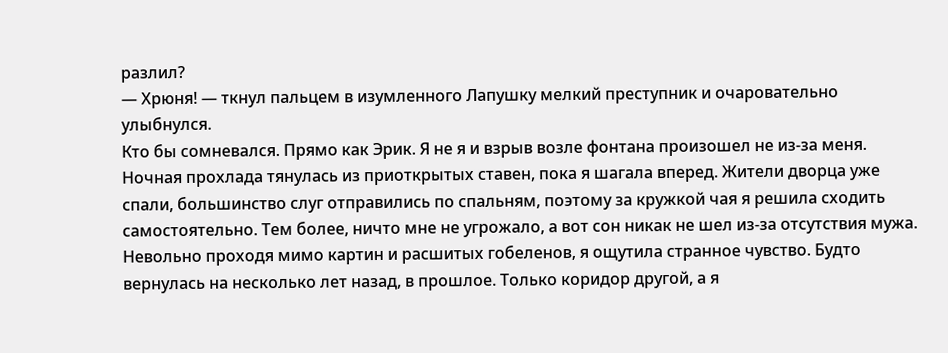разлил?
— Хрюня! — ткнул пальцем в изумленного Лапушку мелкий преступник и очаровательно улыбнулся.
Кто бы сомневался. Прямо как Эрик. Я не я и взрыв возле фонтана произошел не из-за меня.
Ночная прохлада тянулась из приоткрытых ставен, пока я шагала вперед. Жители дворца уже спали, большинство слуг отправились по спальням, поэтому за кружкой чая я решила сходить самостоятельно. Тем более, ничто мне не угрожало, а вот сон никак не шел из-за отсутствия мужа.
Невольно проходя мимо картин и расшитых гобеленов, я ощутила странное чувство. Будто вернулась на несколько лет назад, в прошлое. Только коридор другой, а я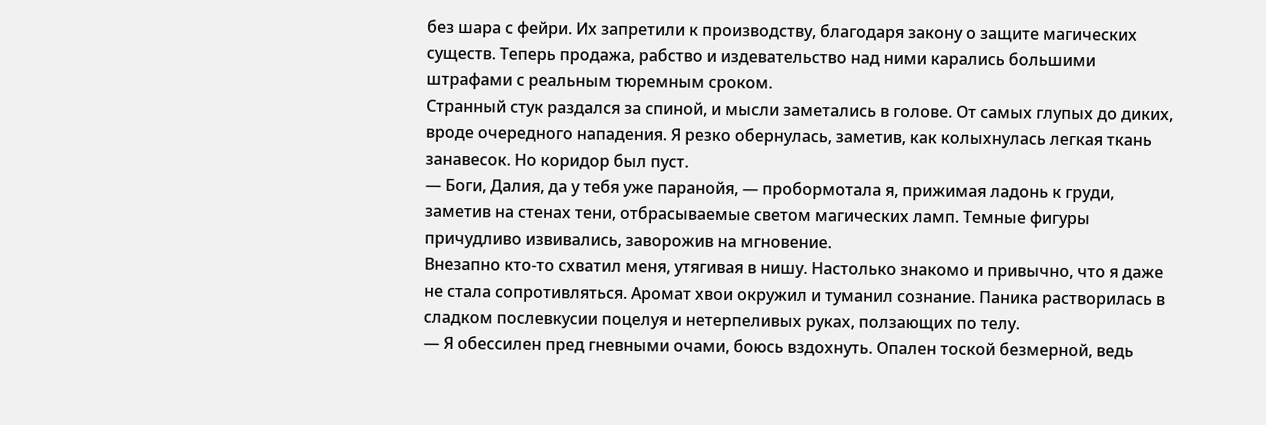без шара с фейри. Их запретили к производству, благодаря закону о защите магических существ. Теперь продажа, рабство и издевательство над ними карались большими штрафами с реальным тюремным сроком.
Странный стук раздался за спиной, и мысли заметались в голове. От самых глупых до диких, вроде очередного нападения. Я резко обернулась, заметив, как колыхнулась легкая ткань занавесок. Но коридор был пуст.
— Боги, Далия, да у тебя уже паранойя, — пробормотала я, прижимая ладонь к груди, заметив на стенах тени, отбрасываемые светом магических ламп. Темные фигуры причудливо извивались, заворожив на мгновение.
Внезапно кто-то схватил меня, утягивая в нишу. Настолько знакомо и привычно, что я даже не стала сопротивляться. Аромат хвои окружил и туманил сознание. Паника растворилась в сладком послевкусии поцелуя и нетерпеливых руках, ползающих по телу.
— Я обессилен пред гневными очами, боюсь вздохнуть. Опален тоской безмерной, ведь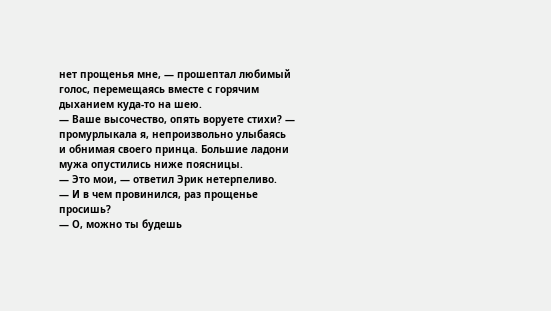нет прощенья мне, — прошептал любимый голос, перемещаясь вместе с горячим дыханием куда-то на шею.
— Ваше высочество, опять воруете стихи? — промурлыкала я, непроизвольно улыбаясь и обнимая своего принца. Большие ладони мужа опустились ниже поясницы.
— Это мои, — ответил Эрик нетерпеливо.
— И в чем провинился, раз прощенье просишь?
— О, можно ты будешь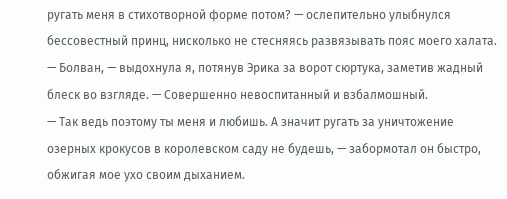ругать меня в стихотворной форме потом? — ослепительно улыбнулся бессовестный принц, нисколько не стесняясь развязывать пояс моего халата.
— Болван, — выдохнула я, потянув Эрика за ворот сюртука, заметив жадный блеск во взгляде. — Совершенно невоспитанный и взбалмошный.
— Так ведь поэтому ты меня и любишь. А значит ругать за уничтожение озерных крокусов в королевском саду не будешь, — забормотал он быстро, обжигая мое ухо своим дыханием.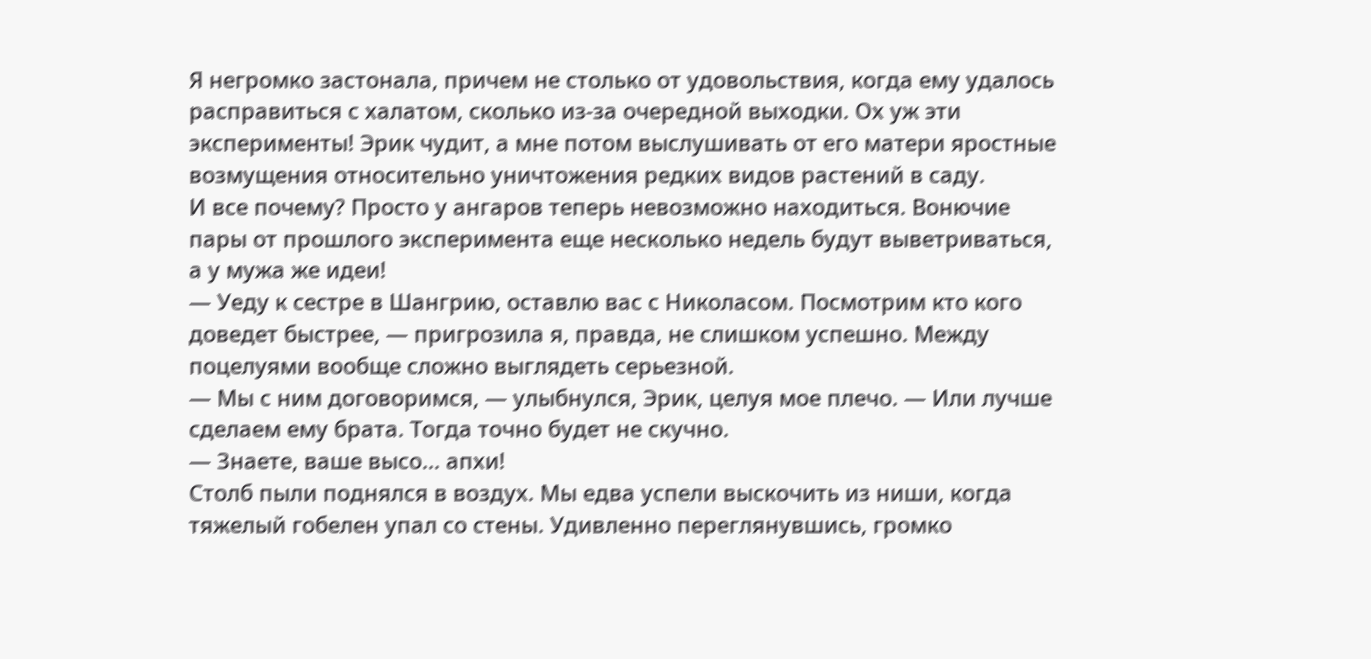Я негромко застонала, причем не столько от удовольствия, когда ему удалось расправиться с халатом, сколько из-за очередной выходки. Ох уж эти эксперименты! Эрик чудит, а мне потом выслушивать от его матери яростные возмущения относительно уничтожения редких видов растений в саду.
И все почему? Просто у ангаров теперь невозможно находиться. Вонючие пары от прошлого эксперимента еще несколько недель будут выветриваться, а у мужа же идеи!
— Уеду к сестре в Шангрию, оставлю вас с Николасом. Посмотрим кто кого доведет быстрее, — пригрозила я, правда, не слишком успешно. Между поцелуями вообще сложно выглядеть серьезной.
— Мы с ним договоримся, — улыбнулся, Эрик, целуя мое плечо. — Или лучше сделаем ему брата. Тогда точно будет не скучно.
— Знаете, ваше высо... апхи!
Столб пыли поднялся в воздух. Мы едва успели выскочить из ниши, когда тяжелый гобелен упал со стены. Удивленно переглянувшись, громко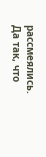рассмеялись. Да так, что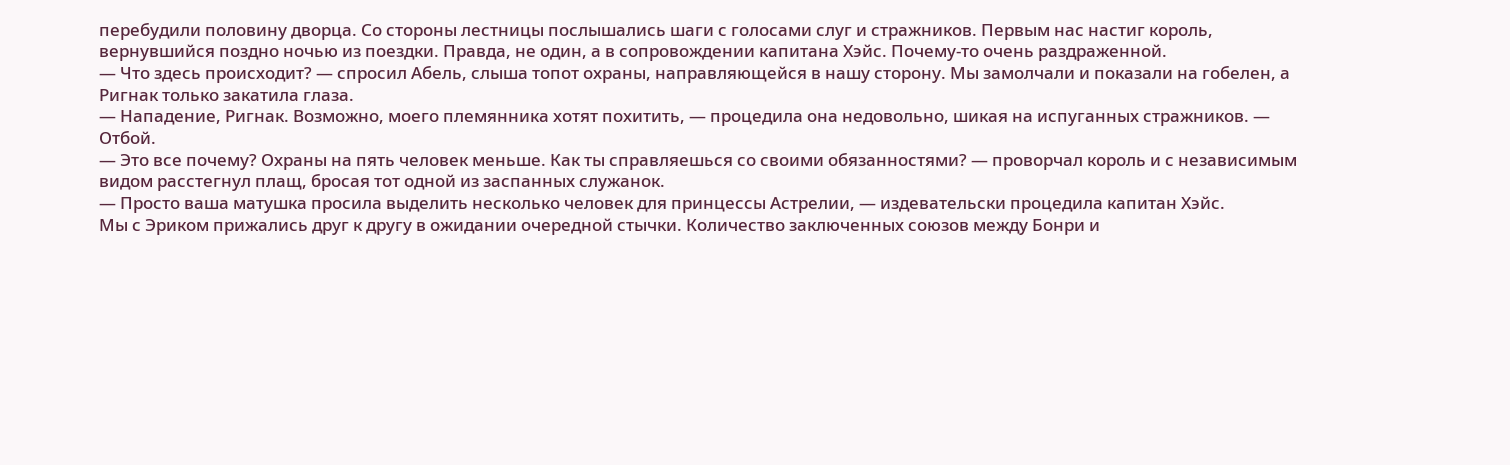перебудили половину дворца. Со стороны лестницы послышались шаги с голосами слуг и стражников. Первым нас настиг король, вернувшийся поздно ночью из поездки. Правда, не один, а в сопровождении капитана Хэйс. Почему-то очень раздраженной.
— Что здесь происходит? — спросил Абель, слыша топот охраны, направляющейся в нашу сторону. Мы замолчали и показали на гобелен, а Ригнак только закатила глаза.
— Нападение, Ригнак. Возможно, моего племянника хотят похитить, — процедила она недовольно, шикая на испуганных стражников. — Отбой.
— Это все почему? Охраны на пять человек меньше. Как ты справляешься со своими обязанностями? — проворчал король и с независимым видом расстегнул плащ, бросая тот одной из заспанных служанок.
— Просто ваша матушка просила выделить несколько человек для принцессы Астрелии, — издевательски процедила капитан Хэйс.
Мы с Эриком прижались друг к другу в ожидании очередной стычки. Количество заключенных союзов между Бонри и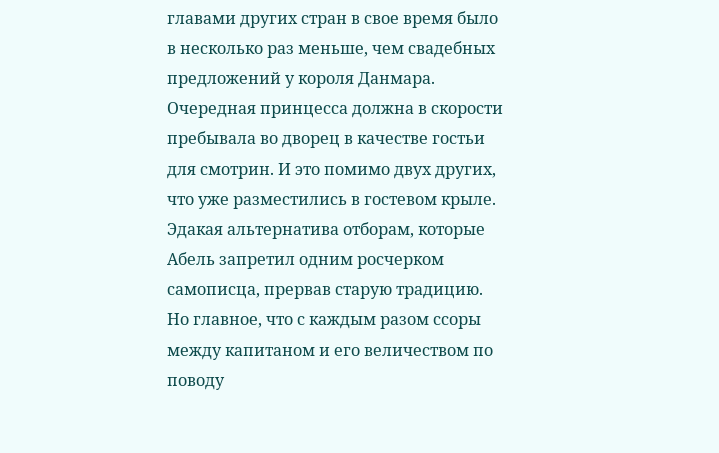главами других стран в свое время было в несколько раз меньше, чем свадебных предложений у короля Данмара. Очередная принцесса должна в скорости пребывала во дворец в качестве гостьи для смотрин. И это помимо двух других, что уже разместились в гостевом крыле.
Эдакая альтернатива отборам, которые Абель запретил одним росчерком самописца, прервав старую традицию.
Но главное, что с каждым разом ссоры между капитаном и его величеством по поводу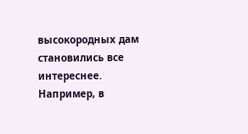высокородных дам становились все интереснее. Например, в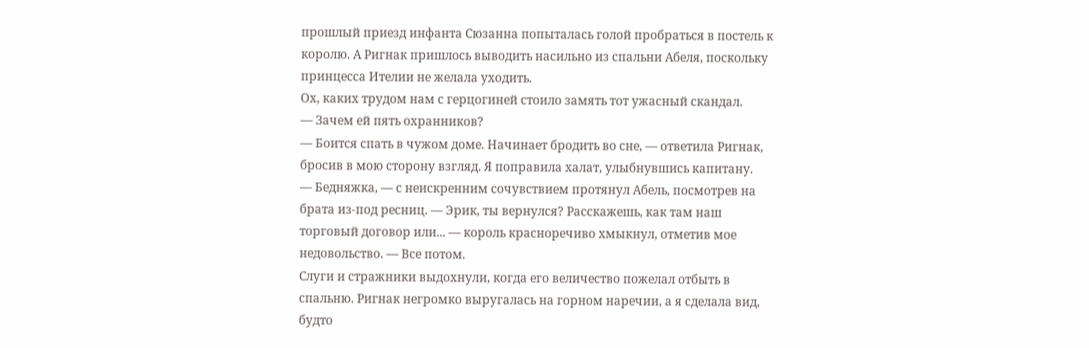прошлый приезд инфанта Сюзанна попыталась голой пробраться в постель к королю. А Ригнак пришлось выводить насильно из спальни Абеля, поскольку принцесса Ителии не желала уходить.
Ох, каких трудом нам с герцогиней стоило замять тот ужасный скандал.
— Зачем ей пять охранников?
— Боится спать в чужом доме. Начинает бродить во сне, — ответила Ригнак, бросив в мою сторону взгляд. Я поправила халат, улыбнувшись капитану.
— Бедняжка, — с неискренним сочувствием протянул Абель, посмотрев на брата из-под ресниц. — Эрик, ты вернулся? Расскажешь, как там наш торговый договор или... — король красноречиво хмыкнул, отметив мое недовольство. — Все потом.
Слуги и стражники выдохнули, когда его величество пожелал отбыть в спальню. Ригнак негромко выругалась на горном наречии, а я сделала вид, будто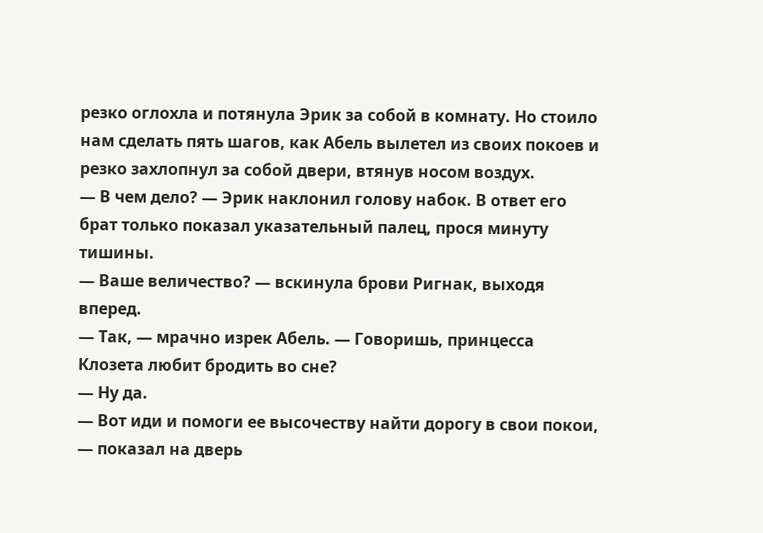резко оглохла и потянула Эрик за собой в комнату. Но стоило нам сделать пять шагов, как Абель вылетел из своих покоев и резко захлопнул за собой двери, втянув носом воздух.
— В чем дело? — Эрик наклонил голову набок. В ответ его брат только показал указательный палец, прося минуту тишины.
— Ваше величество? — вскинула брови Ригнак, выходя вперед.
— Так, — мрачно изрек Абель. — Говоришь, принцесса Клозета любит бродить во сне?
— Ну да.
— Вот иди и помоги ее высочеству найти дорогу в свои покои, — показал на дверь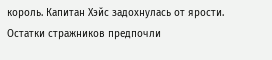король. Капитан Хэйс задохнулась от ярости. Остатки стражников предпочли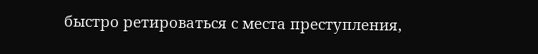быстро ретироваться с места преступления,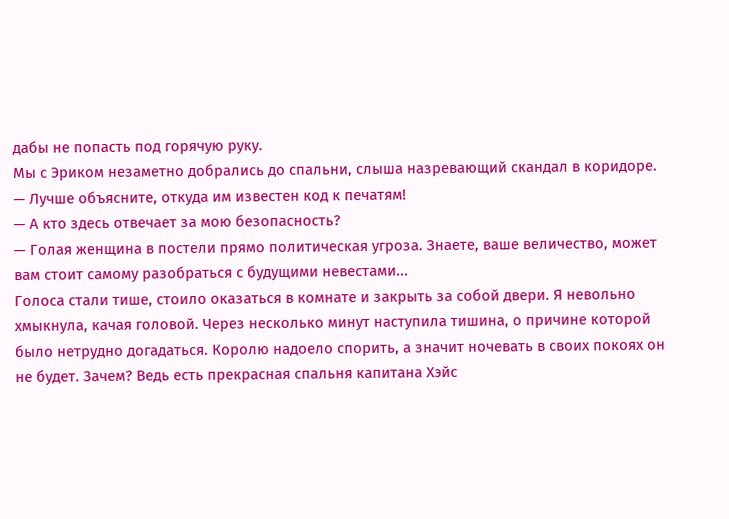дабы не попасть под горячую руку.
Мы с Эриком незаметно добрались до спальни, слыша назревающий скандал в коридоре.
— Лучше объясните, откуда им известен код к печатям!
— А кто здесь отвечает за мою безопасность?
— Голая женщина в постели прямо политическая угроза. Знаете, ваше величество, может вам стоит самому разобраться с будущими невестами...
Голоса стали тише, стоило оказаться в комнате и закрыть за собой двери. Я невольно хмыкнула, качая головой. Через несколько минут наступила тишина, о причине которой было нетрудно догадаться. Королю надоело спорить, а значит ночевать в своих покоях он не будет. Зачем? Ведь есть прекрасная спальня капитана Хэйс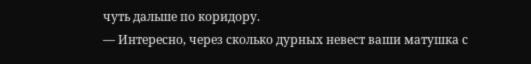чуть дальше по коридору.
— Интересно, через сколько дурных невест ваши матушка с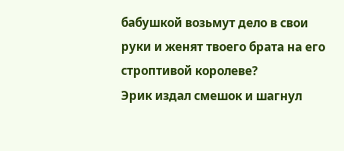бабушкой возьмут дело в свои руки и женят твоего брата на его строптивой королеве?
Эрик издал смешок и шагнул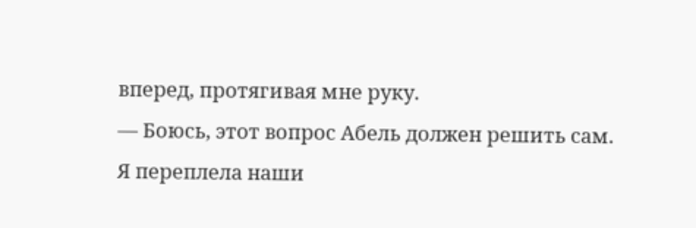вперед, протягивая мне руку.
— Боюсь, этот вопрос Абель должен решить сам.
Я переплела наши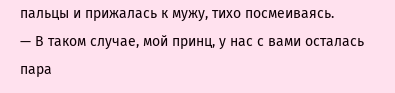пальцы и прижалась к мужу, тихо посмеиваясь.
— В таком случае, мой принц, у нас с вами осталась пара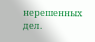нерешенных дел.